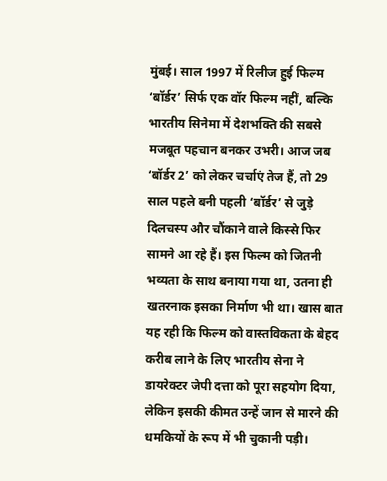मुंबई। साल 1997 में रिलीज हुई फिल्म ‘बॉर्डर’ सिर्फ एक वॉर फिल्म नहीं, बल्कि भारतीय सिनेमा में देशभक्ति की सबसे मजबूत पहचान बनकर उभरी। आज जब ‘बॉर्डर 2’ को लेकर चर्चाएं तेज हैं, तो 29 साल पहले बनी पहली ‘बॉर्डर’ से जुड़े दिलचस्प और चौंकाने वाले किस्से फिर सामने आ रहे हैं। इस फिल्म को जितनी भव्यता के साथ बनाया गया था, उतना ही खतरनाक इसका निर्माण भी था। खास बात यह रही कि फिल्म को वास्तविकता के बेहद करीब लाने के लिए भारतीय सेना ने डायरेक्टर जेपी दत्ता को पूरा सहयोग दिया, लेकिन इसकी कीमत उन्हें जान से मारने की धमकियों के रूप में भी चुकानी पड़ी।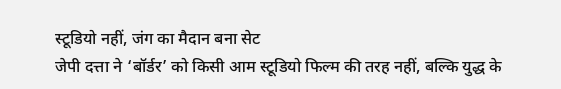स्टूडियो नहीं, जंग का मैदान बना सेट
जेपी दत्ता ने ‘बॉर्डर’ को किसी आम स्टूडियो फिल्म की तरह नहीं, बल्कि युद्ध के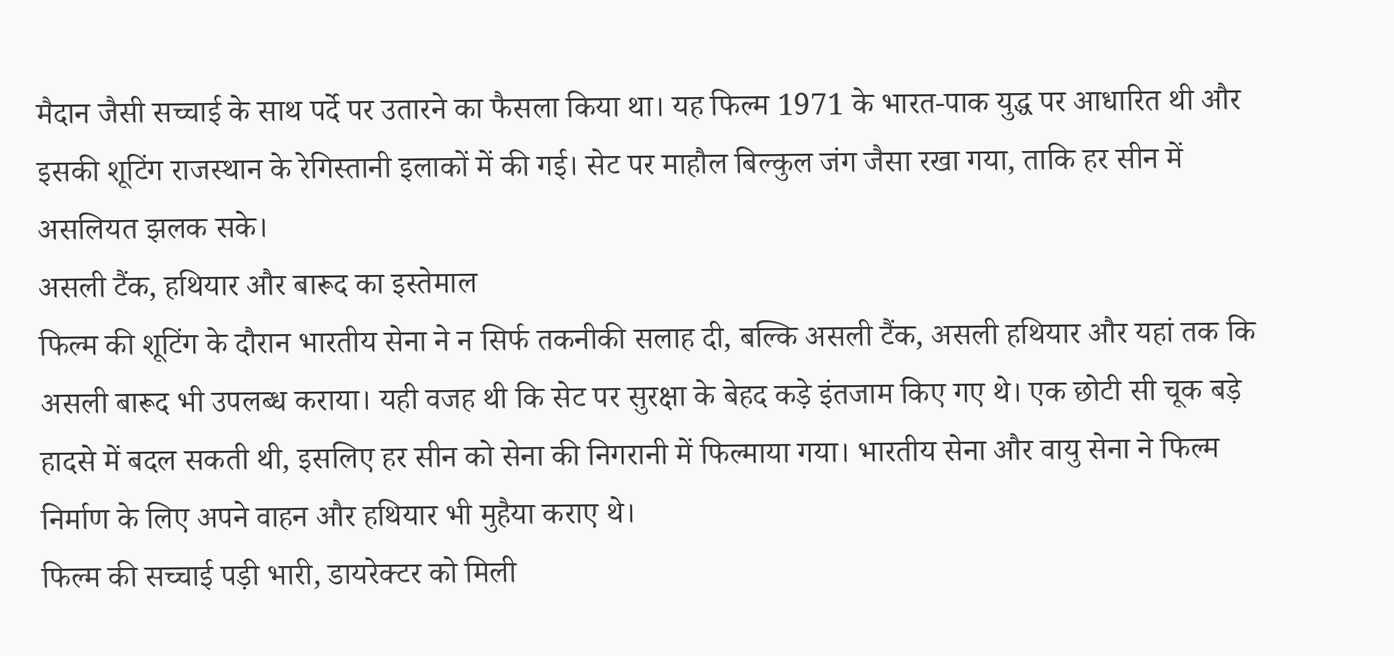मैदान जैसी सच्चाई के साथ पर्दे पर उतारने का फैसला किया था। यह फिल्म 1971 के भारत-पाक युद्ध पर आधारित थी और इसकी शूटिंग राजस्थान के रेगिस्तानी इलाकों में की गई। सेट पर माहौल बिल्कुल जंग जैसा रखा गया, ताकि हर सीन में असलियत झलक सके।
असली टैंक, हथियार और बारूद का इस्तेमाल
फिल्म की शूटिंग के दौरान भारतीय सेना ने न सिर्फ तकनीकी सलाह दी, बल्कि असली टैंक, असली हथियार और यहां तक कि असली बारूद भी उपलब्ध कराया। यही वजह थी कि सेट पर सुरक्षा के बेहद कड़े इंतजाम किए गए थे। एक छोटी सी चूक बड़े हादसे में बदल सकती थी, इसलिए हर सीन को सेना की निगरानी में फिल्माया गया। भारतीय सेना और वायु सेना ने फिल्म निर्माण के लिए अपने वाहन और हथियार भी मुहैया कराए थे।
फिल्म की सच्चाई पड़ी भारी, डायरेक्टर को मिली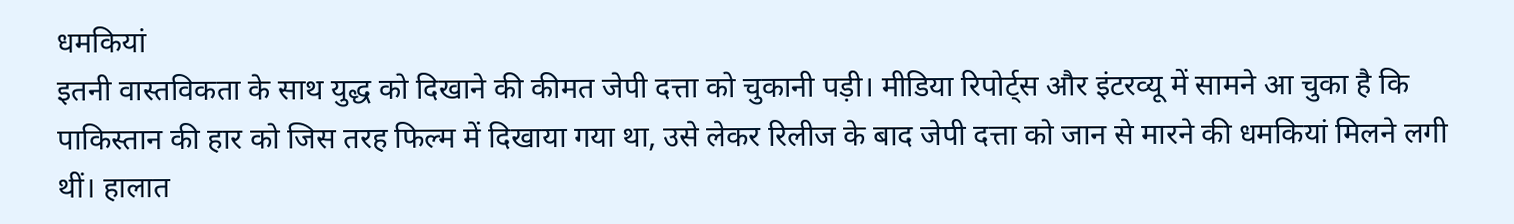धमकियां
इतनी वास्तविकता के साथ युद्ध को दिखाने की कीमत जेपी दत्ता को चुकानी पड़ी। मीडिया रिपोर्ट्स और इंटरव्यू में सामने आ चुका है कि पाकिस्तान की हार को जिस तरह फिल्म में दिखाया गया था, उसे लेकर रिलीज के बाद जेपी दत्ता को जान से मारने की धमकियां मिलने लगी थीं। हालात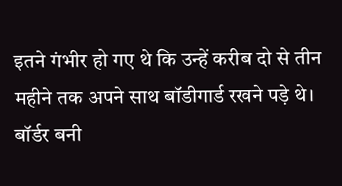इतने गंभीर हो गए थे कि उन्हें करीब दो से तीन महीने तक अपने साथ बॉडीगार्ड रखने पड़े थे।
बॉर्डर बनी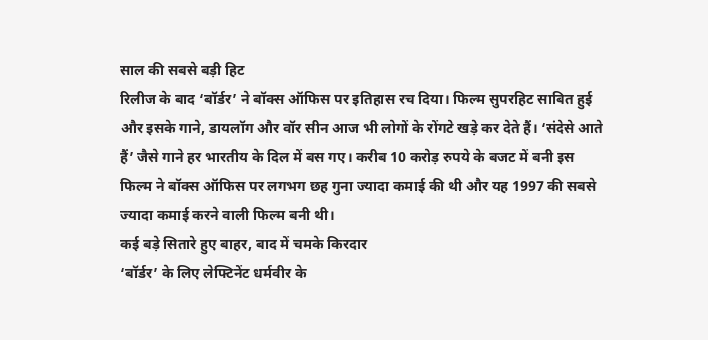साल की सबसे बड़ी हिट
रिलीज के बाद ‘बॉर्डर’ ने बॉक्स ऑफिस पर इतिहास रच दिया। फिल्म सुपरहिट साबित हुई और इसके गाने, डायलॉग और वॉर सीन आज भी लोगों के रोंगटे खड़े कर देते हैं। ‘संदेसे आते हैं’ जैसे गाने हर भारतीय के दिल में बस गए। करीब 10 करोड़ रुपये के बजट में बनी इस फिल्म ने बॉक्स ऑफिस पर लगभग छह गुना ज्यादा कमाई की थी और यह 1997 की सबसे ज्यादा कमाई करने वाली फिल्म बनी थी।
कई बड़े सितारे हुए बाहर, बाद में चमके किरदार
‘बॉर्डर’ के लिए लेफ्टिनेंट धर्मवीर के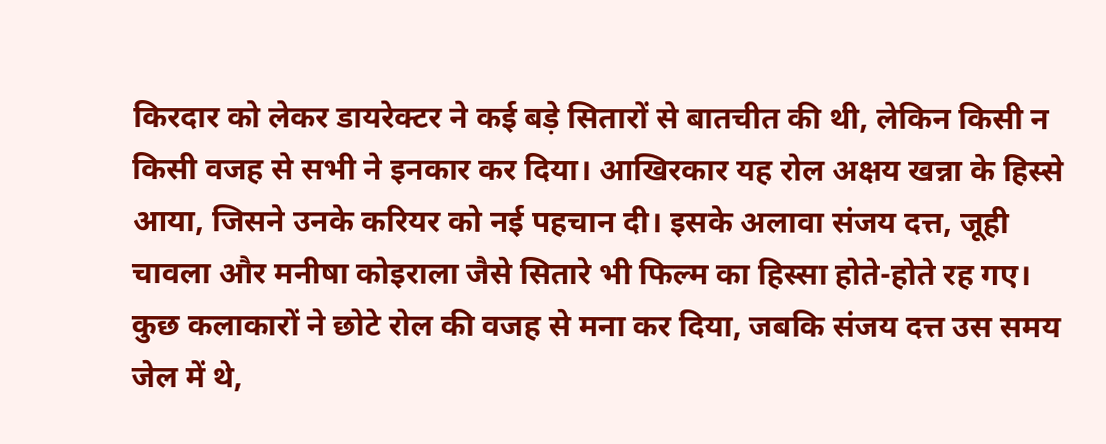किरदार को लेकर डायरेक्टर ने कई बड़े सितारों से बातचीत की थी, लेकिन किसी न किसी वजह से सभी ने इनकार कर दिया। आखिरकार यह रोल अक्षय खन्ना के हिस्से आया, जिसने उनके करियर को नई पहचान दी। इसके अलावा संजय दत्त, जूही चावला और मनीषा कोइराला जैसे सितारे भी फिल्म का हिस्सा होते-होते रह गए। कुछ कलाकारों ने छोटे रोल की वजह से मना कर दिया, जबकि संजय दत्त उस समय जेल में थे,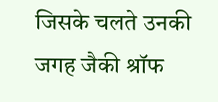जिसके चलते उनकी जगह जैकी श्रॉफ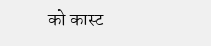को कास्ट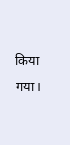किया गया।